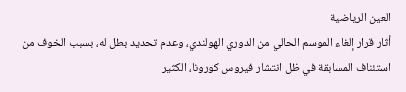العين الرياضية
أثار قرار إلغاء الموسم الحالي من الدوري الهولندي، وعدم تحديد بطل له، بسبب الخوف من استئناف المسابقة في ظل انتشار فيروس كورونا، الكثير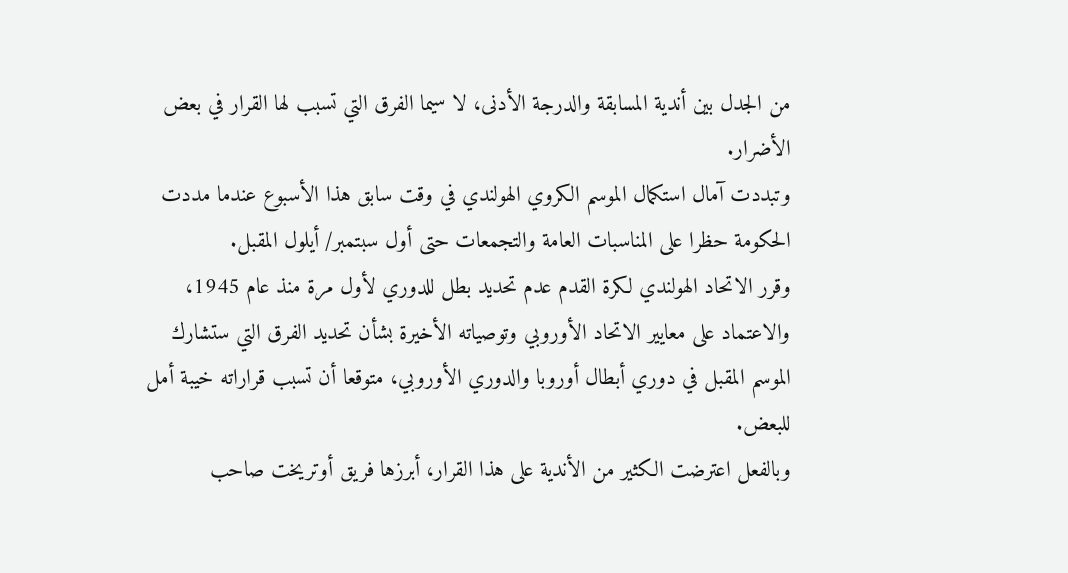من الجدل بين أندية المسابقة والدرجة الأدنى، لا سيما الفرق التي تسبب لها القرار في بعض الأضرار.
وتبددت آمال استكمال الموسم الكروي الهولندي في وقت سابق هذا الأسبوع عندما مددت الحكومة حظرا على المناسبات العامة والتجمعات حتى أول سبتمبر/ أيلول المقبل.
وقرر الاتحاد الهولندي لكرة القدم عدم تحديد بطل للدوري لأول مرة منذ عام 1945، والاعتماد على معايير الاتحاد الأوروبي وتوصياته الأخيرة بشأن تحديد الفرق التي ستشارك الموسم المقبل في دوري أبطال أوروبا والدوري الأوروبي، متوقعا أن تسبب قراراته خيبة أمل للبعض.
وبالفعل اعترضت الكثير من الأندية على هذا القرار، أبرزها فريق أوتريخت صاحب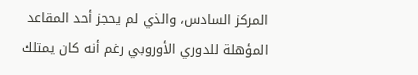المركز السادس، والذي لم يحجز أحد المقاعد المؤهلة للدوري الأوروبي رغم أنه كان يمتلك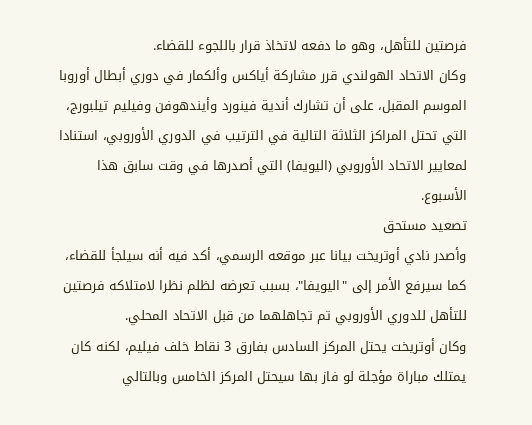فرصتين للتأهل، وهو ما دفعه لاتخاذ قرار باللجوء للقضاء.
وكان الاتحاد الهولندي قرر مشاركة أياكس وألكمار في دوري أبطال أوروبا الموسم المقبل، على أن تشارك أندية فينورد وأيندهوفن وفيليم تيلبورج، التي تحتل المراكز الثلاثة التالية في الترتيب في الدوري الأوروبي، استنادا لمعايير الاتحاد الأوروبي (اليويفا) التي أصدرها في وقت سابق هذا الأسبوع.
تصعيد مستحق
وأصدر نادي أوتريخت بيانا عبر موقعه الرسمي، أكد فيه أنه سيلجأ للقضاء، كما سيرفع الأمر إلى "اليويفا"، بسبب تعرضه لظلم نظرا لامتلاكه فرصتين للتأهل للدوري الأوروبي تم تجاهلهما من قبل الاتحاد المحلي.
وكان أوتريخت يحتل المركز السادس بفارق 3 نقاط خلف فيليم، لكنه كان يمتلك مباراة مؤجلة لو فاز بها سيحتل المركز الخامس وبالتالي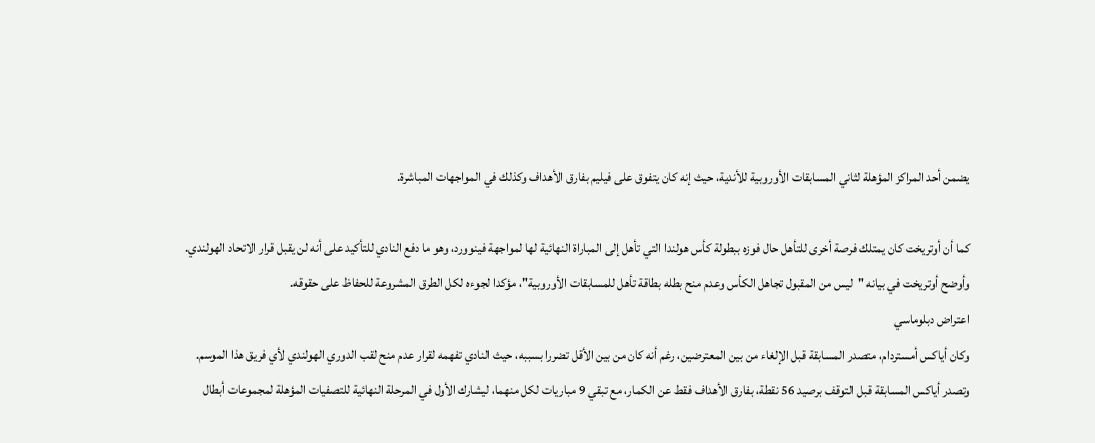يضمن أحد المراكز المؤهلة لثاني المسابقات الأوروبية للأندية، حيث إنه كان يتفوق على فيليم بفارق الأهداف وكذلك في المواجهات المباشرة.

كما أن أوتريخت كان يمتلك فرصة أخرى للتأهل حال فوزه ببطولة كأس هولندا التي تأهل إلى المباراة النهائية لها لمواجهة فينوورد، وهو ما دفع النادي للتأكيد على أنه لن يقبل قرار الاتحاد الهولندي.
وأوضح أوتريخت في بيانه "ليس من المقبول تجاهل الكأس وعدم منح بطله بطاقة تأهل للمسابقات الأوروبية"، مؤكدا لجوءه لكل الطرق المشروعة للحفاظ على حقوقه.
اعتراض دبلوماسي
وكان أياكس أمستردام، متصدر المسابقة قبل الإلغاء من بين المعترضين، رغم أنه كان من بين الأقل تضررا بسببه، حيث النادي تفهمه لقرار عدم منح لقب الدوري الهولندي لأي فريق هذا الموسم.
وتصدر أياكس المسابقة قبل التوقف برصيد 56 نقطة، بفارق الأهداف فقط عن الكمار، مع تبقي 9 مباريات لكل منهما، ليشارك الأول في المرحلة النهائية للتصفيات المؤهلة لمجموعات أبطال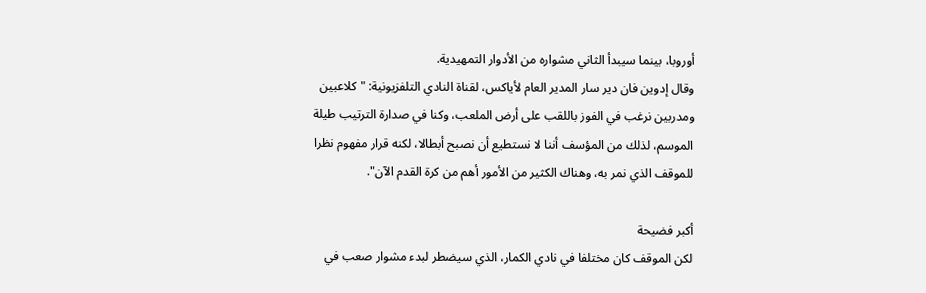أوروبا، بينما سيبدأ الثاني مشواره من الأدوار التمهيدية.
وقال إدوين فان دير سار المدير العام لأياكس، لقناة النادي التلفزيونية: "كلاعبين ومدربين نرغب في الفوز باللقب على أرض الملعب، وكنا في صدارة الترتيب طيلة الموسم، لذلك من المؤسف أننا لا نستطيع أن نصبح أبطالا، لكنه قرار مفهوم نظرا للموقف الذي نمر به، وهناك الكثير من الأمور أهم من كرة القدم الآن".

أكبر فضيحة
لكن الموقف كان مختلفا في نادي الكمار، الذي سيضطر لبدء مشوار صعب في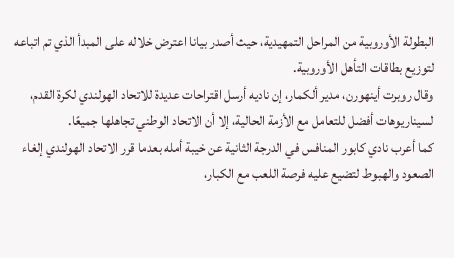البطولة الأوروبية من المراحل التمهيدية، حيث أصدر بيانا اعترض خلاله على المبدأ الذي تم اتباعه لتوزيع بطاقات التأهل الأوروبية.
وقال روبرت أينهورن، مدير ألكمار، إن ناديه أرسل اقتراحات عديدة للاتحاد الهولندي لكرة القدم، لسيناريوهات أفضل للتعامل مع الأزمة الحالية، إلا أن الاتحاد الوطني تجاهلها جميعًا.
كما أعرب نادي كابور المنافس في الدرجة الثانية عن خيبة أمله بعدما قرر الاتحاد الهولندي إلغاء الصعود والهبوط لتضيع عليه فرصة اللعب مع الكبار،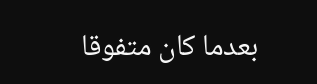بعدما كان متفوقا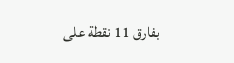بفارق 11 نقطة على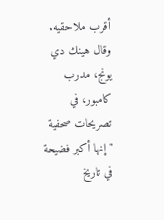أقرب ملاحقيه.
وقال هينك دي يونج، مدرب كامبور، في تصريحات صحفية "إنها أكبر فضيحة في تاريخ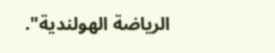الرياضة الهولندية".